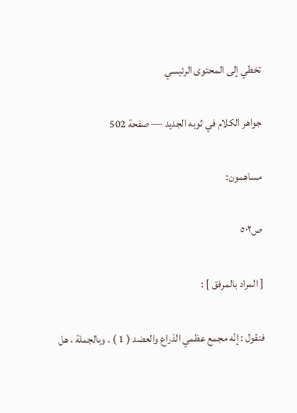تخطي إلى المحتوى الرئيسي

جواهر الكلام في ثوبه الجديد — صفحة 502

مساهمون:

ص٥٠٢

[ المراد بالمرفق ] :

فنقول : إنّه مجمع عظمي الذراع والعضد ( 1 ) . وبالجملة ، هل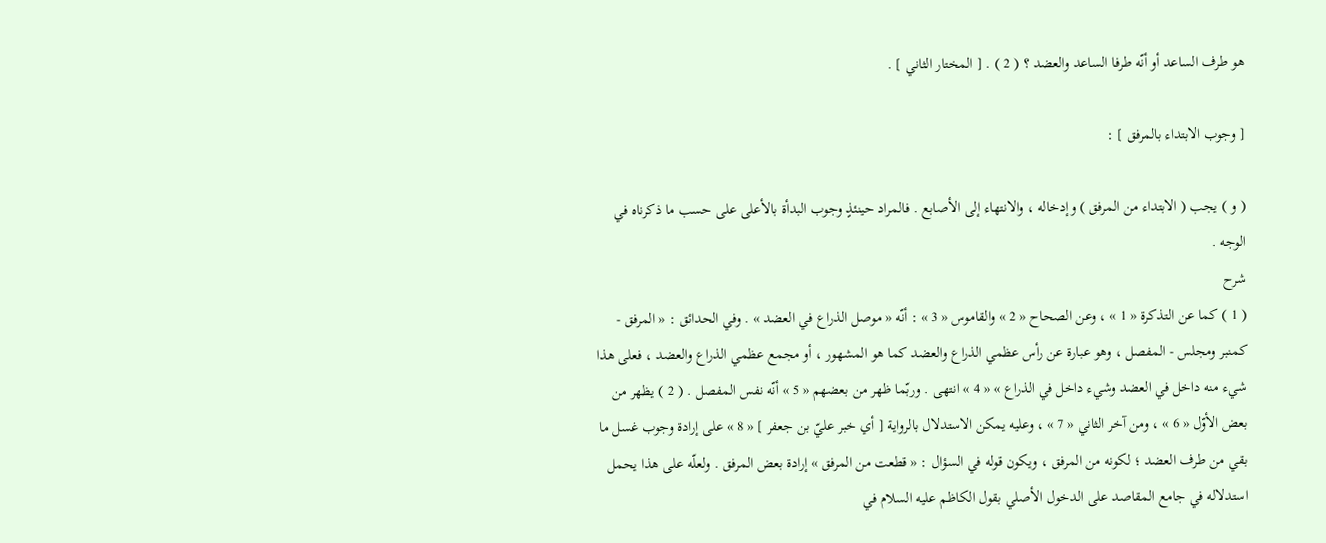هو طرف الساعد أو أنّه طرفا الساعد والعضد ؟ ( 2 ) . [ المختار الثاني ] .

[ وجوب الابتداء بالمرفق ] :

( و ) يجب ( الابتداء من المرفق ) وإدخاله ، والانتهاء إلى الأصابع . فالمراد حينئذٍ وجوب البدأة بالأعلى على حسب ما ذكرناه في الوجه .
شرح
( 1 ) كما عن التذكرة « 1 » ، وعن الصحاح « 2 » والقاموس « 3 » : أنّه « موصل الذراع في العضد » . وفي الحدائق : « المرفق - كمنبر ومجلس - المفصل ، وهو عبارة عن رأس عظمي الذراع والعضد كما هو المشهور ، أو مجمع عظمي الذراع والعضد ، فعلى هذا شيء منه داخل في العضد وشيء داخل في الذراع » « 4 » انتهى . وربّما ظهر من بعضهم « 5 » أنّه نفس المفصل . ( 2 ) يظهر من بعض الأوّل « 6 » ، ومن آخر الثاني « 7 » ، وعليه يمكن الاستدلال بالرواية [ أي خبر عليّ بن جعفر ] « 8 » على إرادة وجوب غسل ما بقي من طرف العضد ؛ لكونه من المرفق ، ويكون قوله في السؤال : « قطعت من المرفق » إرادة بعض المرفق . ولعلّه على هذا يحمل استدلاله في جامع المقاصد على الدخول الأصلي بقول الكاظم عليه السلام في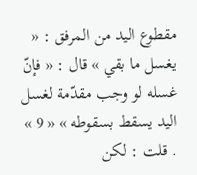مقطوع اليد من المرفق : « يغسل ما بقي » قال : « فإنّ غسله لو وجب مقدّمة لغسل اليد يسقط بسقوطه » « 9 » . قلت : لكن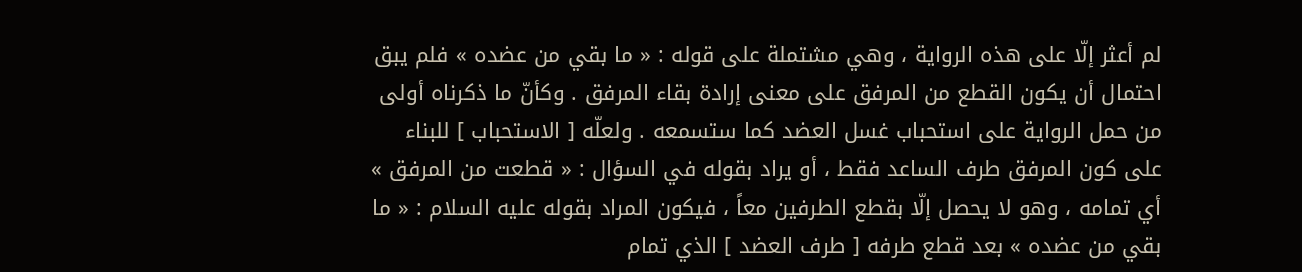لم أعثر إلّا على هذه الرواية ، وهي مشتملة على قوله : « ما بقي من عضده » فلم يبق احتمال أن يكون القطع من المرفق على معنى إرادة بقاء المرفق . وكأنّ ما ذكرناه أولى من حمل الرواية على استحباب غسل العضد كما ستسمعه . ولعلّه [ الاستحباب ] للبناء على كون المرفق طرف الساعد فقط ، أو يراد بقوله في السؤال : « قطعت من المرفق » أي تمامه ، وهو لا يحصل إلّا بقطع الطرفين معاً ، فيكون المراد بقوله عليه السلام : « ما بقي من عضده » بعد قطع طرفه [ طرف العضد ] الذي تمام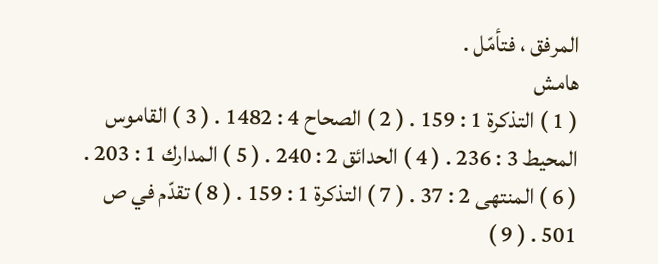المرفق ، فتأمّل .
هامش
( 1 ) التذكرة 1 : 159 . ( 2 ) الصحاح 4 : 1482 . ( 3 ) القاموس المحيط 3 : 236 . ( 4 ) الحدائق 2 : 240 . ( 5 ) المدارك 1 : 203 . ( 6 ) المنتهى 2 : 37 . ( 7 ) التذكرة 1 : 159 . ( 8 ) تقدّم في ص 501 . ( 9 )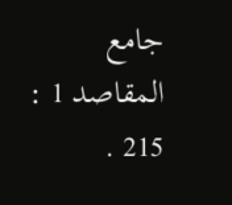جامع المقاصد 1 : 215 .